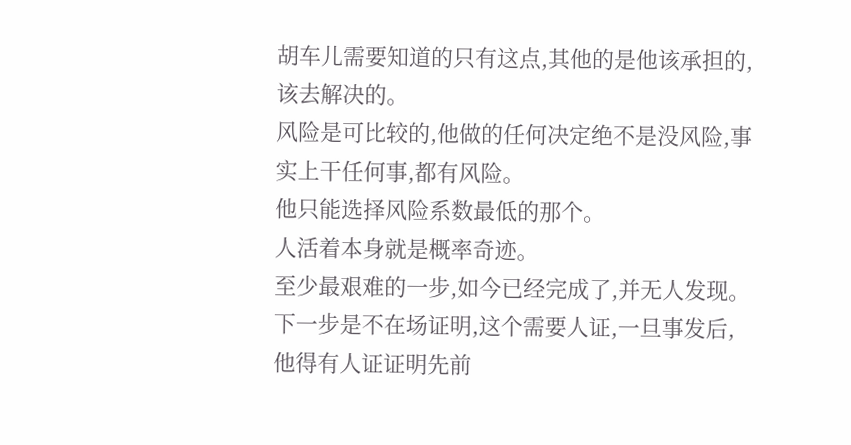胡车儿需要知道的只有这点,其他的是他该承担的,该去解决的。
风险是可比较的,他做的任何决定绝不是没风险,事实上干任何事,都有风险。
他只能选择风险系数最低的那个。
人活着本身就是概率奇迹。
至少最艰难的一步,如今已经完成了,并无人发现。
下一步是不在场证明,这个需要人证,一旦事发后,他得有人证证明先前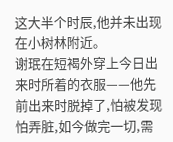这大半个时辰,他并未出现在小树林附近。
谢珉在短褐外穿上今日出来时所着的衣服——他先前出来时脱掉了,怕被发现怕弄脏,如今做完一切,需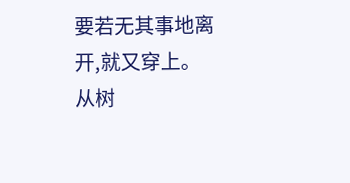要若无其事地离开,就又穿上。
从树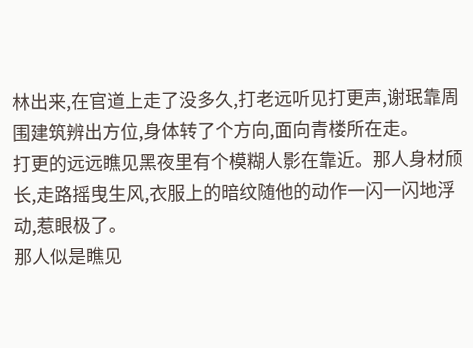林出来,在官道上走了没多久,打老远听见打更声,谢珉靠周围建筑辨出方位,身体转了个方向,面向青楼所在走。
打更的远远瞧见黑夜里有个模糊人影在靠近。那人身材颀长,走路摇曳生风,衣服上的暗纹随他的动作一闪一闪地浮动,惹眼极了。
那人似是瞧见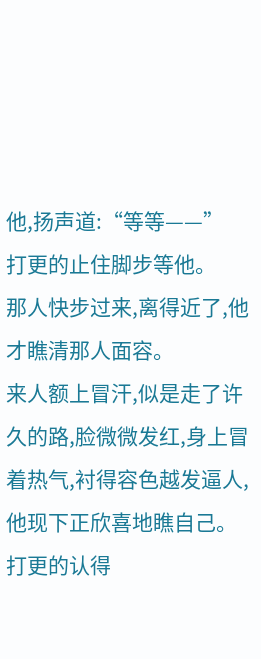他,扬声道:“等等——”
打更的止住脚步等他。
那人快步过来,离得近了,他才瞧清那人面容。
来人额上冒汗,似是走了许久的路,脸微微发红,身上冒着热气,衬得容色越发逼人,他现下正欣喜地瞧自己。
打更的认得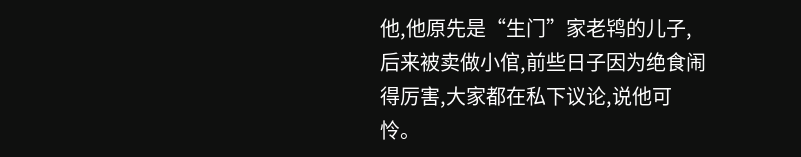他,他原先是“生门”家老鸨的儿子,后来被卖做小倌,前些日子因为绝食闹得厉害,大家都在私下议论,说他可怜。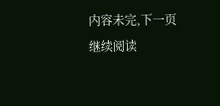内容未完,下一页继续阅读